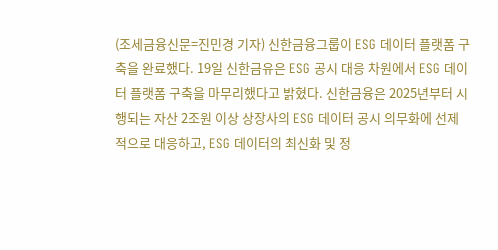(조세금융신문=진민경 기자) 신한금융그룹이 ESG 데이터 플랫폼 구축을 완료했다. 19일 신한금유은 ESG 공시 대응 차원에서 ESG 데이터 플랫폼 구축을 마무리했다고 밝혔다. 신한금융은 2025년부터 시행되는 자산 2조원 이상 상장사의 ESG 데이터 공시 의무화에 선제적으로 대응하고, ESG 데이터의 최신화 및 정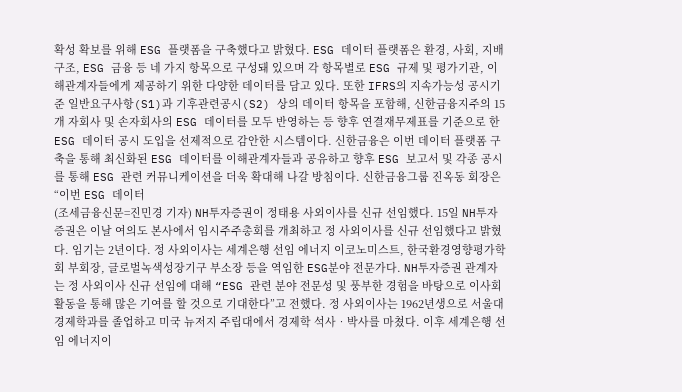확성 확보를 위해 ESG 플랫폼을 구축했다고 밝혔다. ESG 데이터 플랫폼은 환경, 사회, 지배구조, ESG 금융 등 네 가지 항목으로 구성돼 있으며 각 항목별로 ESG 규제 및 평가기관, 이해관계자들에게 제공하기 위한 다양한 데이터를 담고 있다. 또한 IFRS의 지속가능성 공시기준 일반요구사항(S1)과 기후관련공시(S2) 상의 데이터 항목을 포함해, 신한금융지주의 15개 자회사 및 손자회사의 ESG 데이터를 모두 반영하는 등 향후 연결재무제표를 기준으로 한 ESG 데이터 공시 도입을 선제적으로 감안한 시스템이다. 신한금융은 이번 데이터 플랫폼 구축을 통해 최신화된 ESG 데이터를 이해관계자들과 공유하고 향후 ESG 보고서 및 각종 공시를 통해 ESG 관련 커뮤니케이션을 더욱 확대해 나갈 방침이다. 신한금융그룹 진옥동 회장은 “이번 ESG 데이터
(조세금융신문=진민경 기자) NH투자증권이 정태용 사외이사를 신규 선임했다. 15일 NH투자증권은 이날 여의도 본사에서 임시주주총회를 개최하고 정 사외이사를 신규 선임했다고 밝혔다. 임기는 2년이다. 정 사외이사는 세계은행 선임 에너지 이코노미스트, 한국환경영향평가학회 부회장, 글로벌녹색성장기구 부소장 등을 역임한 ESG분야 전문가다. NH투자증권 관계자는 정 사외이사 신규 선임에 대해 “ESG 관련 분야 전문성 및 풍부한 경험을 바탕으로 이사회 활동을 통해 많은 기여를 할 것으로 기대한다”고 전했다. 정 사외이사는 1962년생으로 서울대 경제학과를 졸업하고 미국 뉴저지 주립대에서 경제학 석사‧박사를 마쳤다. 이후 세계은행 선임 에너지이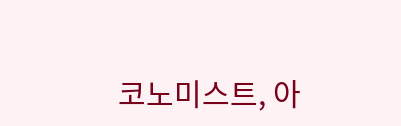코노미스트, 아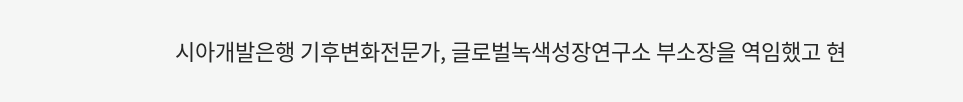시아개발은행 기후변화전문가, 글로벌녹색성장연구소 부소장을 역임했고 현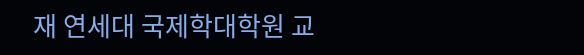재 연세대 국제학대학원 교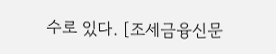수로 있다. [조세금융신문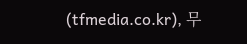(tfmedia.co.kr), 무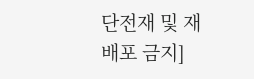단전재 및 재배포 금지]